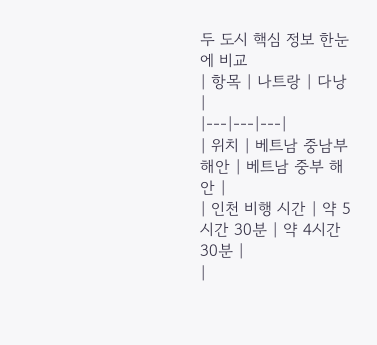두 도시 핵심 정보 한눈에 비교
| 항목 | 나트랑 | 다낭 |
|---|---|---|
| 위치 | 베트남 중남부 해안 | 베트남 중부 해안 |
| 인천 비행 시간 | 약 5시간 30분 | 약 4시간 30분 |
|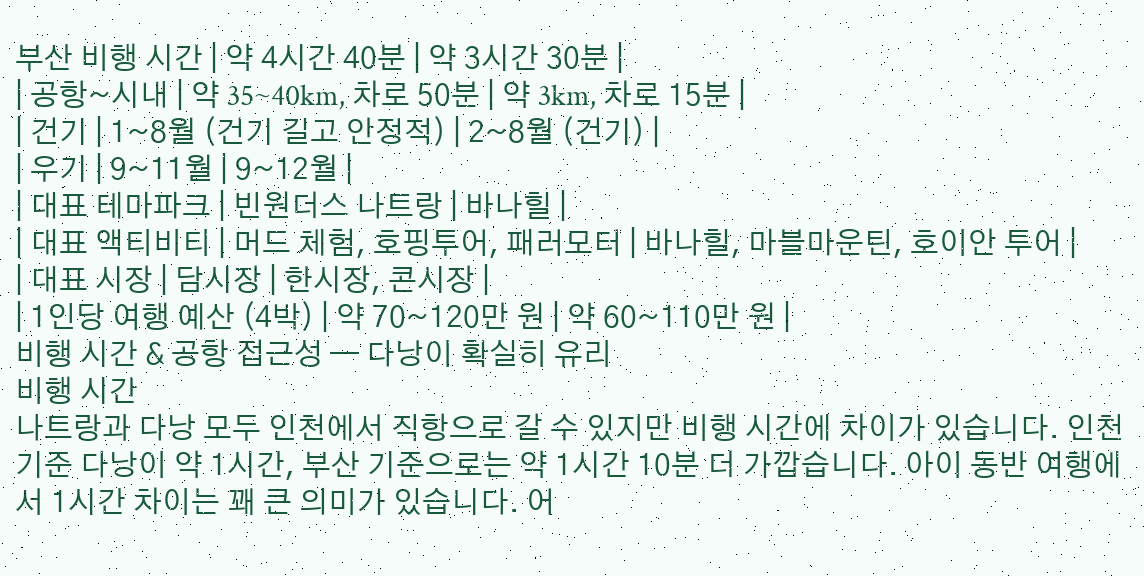부산 비행 시간 | 약 4시간 40분 | 약 3시간 30분 |
| 공항~시내 | 약 35~40km, 차로 50분 | 약 3km, 차로 15분 |
| 건기 | 1~8월 (건기 길고 안정적) | 2~8월 (건기) |
| 우기 | 9~11월 | 9~12월 |
| 대표 테마파크 | 빈원더스 나트랑 | 바나힐 |
| 대표 액티비티 | 머드 체험, 호핑투어, 패러모터 | 바나힐, 마블마운틴, 호이안 투어 |
| 대표 시장 | 담시장 | 한시장, 콘시장 |
| 1인당 여행 예산 (4박) | 약 70~120만 원 | 약 60~110만 원 |
비행 시간 & 공항 접근성 — 다낭이 확실히 유리
비행 시간
나트랑과 다낭 모두 인천에서 직항으로 갈 수 있지만 비행 시간에 차이가 있습니다. 인천 기준 다낭이 약 1시간, 부산 기준으로는 약 1시간 10분 더 가깝습니다. 아이 동반 여행에서 1시간 차이는 꽤 큰 의미가 있습니다. 어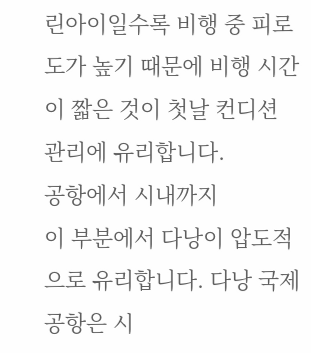린아이일수록 비행 중 피로도가 높기 때문에 비행 시간이 짧은 것이 첫날 컨디션 관리에 유리합니다.
공항에서 시내까지
이 부분에서 다낭이 압도적으로 유리합니다. 다낭 국제공항은 시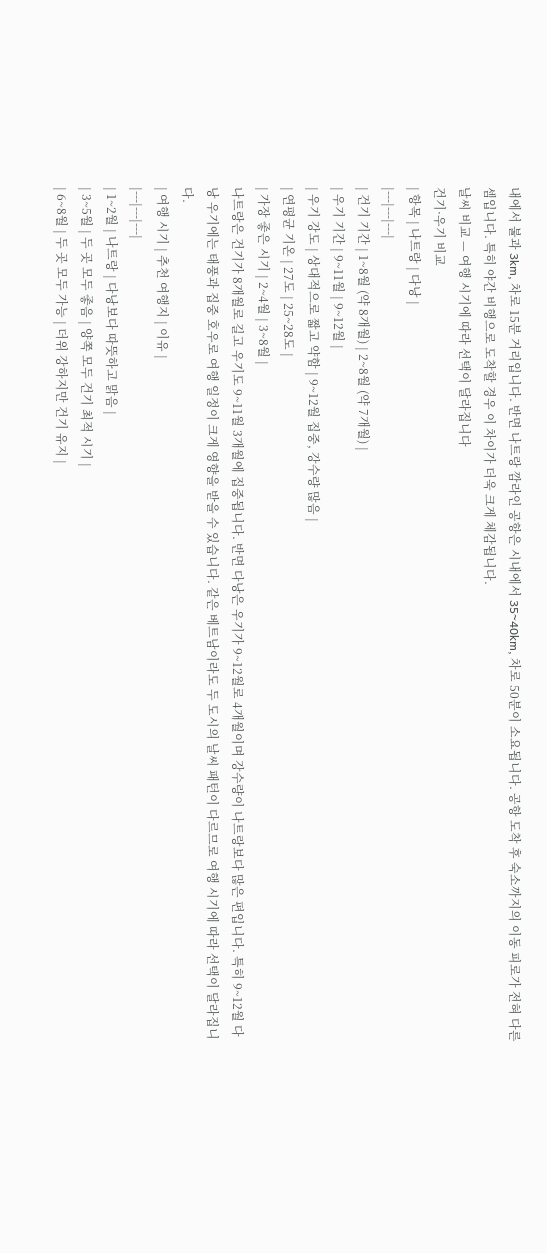내에서 불과 3km, 차로 15분 거리입니다. 반면 나트랑 깜라인 공항은 시내에서 35~40km, 차로 50분이 소요됩니다. 공항 도착 후 숙소까지의 이동 피로가 전혀 다른 셈입니다. 특히 야간 비행으로 도착할 경우 이 차이가 더욱 크게 체감됩니다.
날씨 비교 — 여행 시기에 따라 선택이 달라집니다
건기·우기 비교
| 항목 | 나트랑 | 다낭 |
|---|---|---|
| 건기 기간 | 1~8월 (약 8개월) | 2~8월 (약 7개월) |
| 우기 기간 | 9~11월 | 9~12월 |
| 우기 강도 | 상대적으로 짧고 약함 | 9~12월 집중, 강수량 많음 |
| 연평균 기온 | 27도 | 25~28도 |
| 가장 좋은 시기 | 2~4월 | 3~8월 |
나트랑은 건기가 8개월로 길고 우기도 9~11월 3개월에 집중됩니다. 반면 다낭은 우기가 9~12월로 4개월이며 강수량이 나트랑보다 많은 편입니다. 특히 9~12월 다낭 우기에는 태풍과 집중 호우로 여행 일정이 크게 영향을 받을 수 있습니다. 같은 베트남이라도 두 도시의 날씨 패턴이 다르므로 여행 시기에 따라 선택이 달라집니다.
| 여행 시기 | 추천 여행지 | 이유 |
|---|---|---|
| 1~2월 | 나트랑 | 다낭보다 따뜻하고 맑음 |
| 3~5월 | 두 곳 모두 좋음 | 양쪽 모두 건기 최적 시기 |
| 6~8월 | 두 곳 모두 가능 | 더위 강하지만 건기 유지 |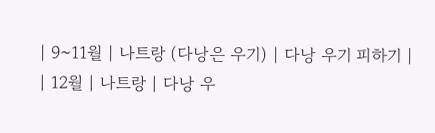| 9~11월 | 나트랑 (다낭은 우기) | 다낭 우기 피하기 |
| 12월 | 나트랑 | 다낭 우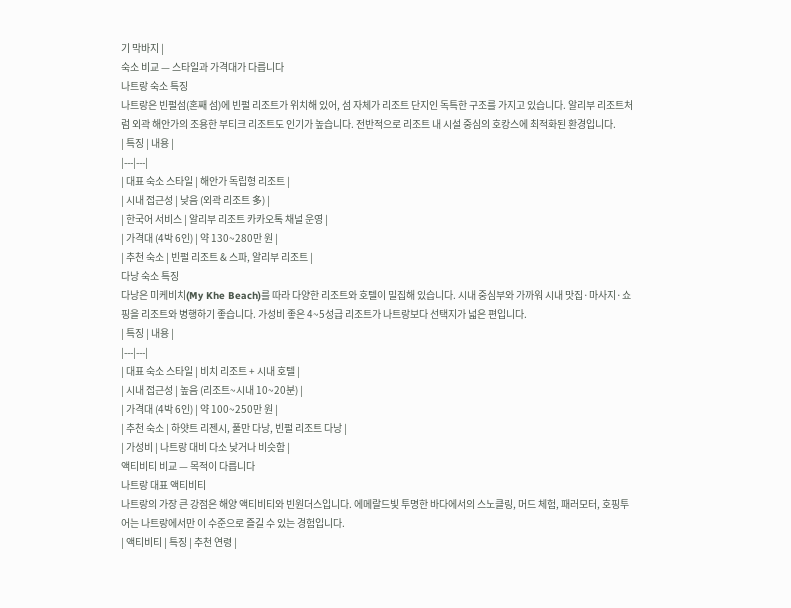기 막바지 |
숙소 비교 — 스타일과 가격대가 다릅니다
나트랑 숙소 특징
나트랑은 빈펄섬(혼째 섬)에 빈펄 리조트가 위치해 있어, 섬 자체가 리조트 단지인 독특한 구조를 가지고 있습니다. 알리부 리조트처럼 외곽 해안가의 조용한 부티크 리조트도 인기가 높습니다. 전반적으로 리조트 내 시설 중심의 호캉스에 최적화된 환경입니다.
| 특징 | 내용 |
|---|---|
| 대표 숙소 스타일 | 해안가 독립형 리조트 |
| 시내 접근성 | 낮음 (외곽 리조트 多) |
| 한국어 서비스 | 알리부 리조트 카카오톡 채널 운영 |
| 가격대 (4박 6인) | 약 130~280만 원 |
| 추천 숙소 | 빈펄 리조트 & 스파, 알리부 리조트 |
다낭 숙소 특징
다낭은 미케비치(My Khe Beach)를 따라 다양한 리조트와 호텔이 밀집해 있습니다. 시내 중심부와 가까워 시내 맛집·마사지·쇼핑을 리조트와 병행하기 좋습니다. 가성비 좋은 4~5성급 리조트가 나트랑보다 선택지가 넓은 편입니다.
| 특징 | 내용 |
|---|---|
| 대표 숙소 스타일 | 비치 리조트 + 시내 호텔 |
| 시내 접근성 | 높음 (리조트~시내 10~20분) |
| 가격대 (4박 6인) | 약 100~250만 원 |
| 추천 숙소 | 하얏트 리젠시, 풀만 다낭, 빈펄 리조트 다낭 |
| 가성비 | 나트랑 대비 다소 낮거나 비슷함 |
액티비티 비교 — 목적이 다릅니다
나트랑 대표 액티비티
나트랑의 가장 큰 강점은 해양 액티비티와 빈원더스입니다. 에메랄드빛 투명한 바다에서의 스노클링, 머드 체험, 패러모터, 호핑투어는 나트랑에서만 이 수준으로 즐길 수 있는 경험입니다.
| 액티비티 | 특징 | 추천 연령 |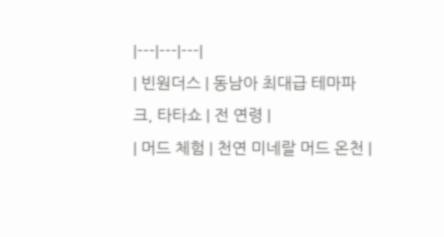|---|---|---|
| 빈원더스 | 동남아 최대급 테마파크, 타타쇼 | 전 연령 |
| 머드 체험 | 천연 미네랄 머드 온천 |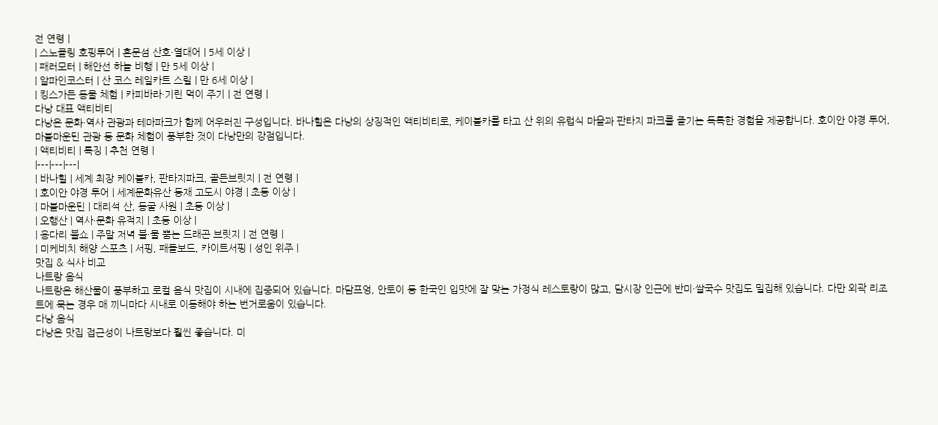전 연령 |
| 스노클링 호핑투어 | 혼문섬 산호·열대어 | 5세 이상 |
| 패러모터 | 해안선 하늘 비행 | 만 5세 이상 |
| 알파인코스터 | 산 코스 레일카트 스릴 | 만 6세 이상 |
| 킹스가든 동물 체험 | 카피바라·기린 먹이 주기 | 전 연령 |
다낭 대표 액티비티
다낭은 문화·역사 관광과 테마파크가 함께 어우러진 구성입니다. 바나힐은 다낭의 상징적인 액티비티로, 케이블카를 타고 산 위의 유럽식 마을과 판타지 파크를 즐기는 독특한 경험을 제공합니다. 호이안 야경 투어, 마블마운틴 관광 등 문화 체험이 풍부한 것이 다낭만의 강점입니다.
| 액티비티 | 특징 | 추천 연령 |
|---|---|---|
| 바나힐 | 세계 최장 케이블카, 판타지파크, 골든브릿지 | 전 연령 |
| 호이안 야경 투어 | 세계문화유산 등재 고도시 야경 | 초등 이상 |
| 마블마운틴 | 대리석 산, 동굴 사원 | 초등 이상 |
| 오행산 | 역사·문화 유적지 | 초등 이상 |
| 용다리 불쇼 | 주말 저녁 불·물 뿜는 드래곤 브릿지 | 전 연령 |
| 미케비치 해양 스포츠 | 서핑, 패들보드, 카이트서핑 | 성인 위주 |
맛집 & 식사 비교
나트랑 음식
나트랑은 해산물이 풍부하고 로컬 음식 맛집이 시내에 집중되어 있습니다. 마담프엉, 안토이 등 한국인 입맛에 잘 맞는 가정식 레스토랑이 많고, 담시장 인근에 반미·쌀국수 맛집도 밀집해 있습니다. 다만 외곽 리조트에 묵는 경우 매 끼니마다 시내로 이동해야 하는 번거로움이 있습니다.
다낭 음식
다낭은 맛집 접근성이 나트랑보다 훨씬 좋습니다. 미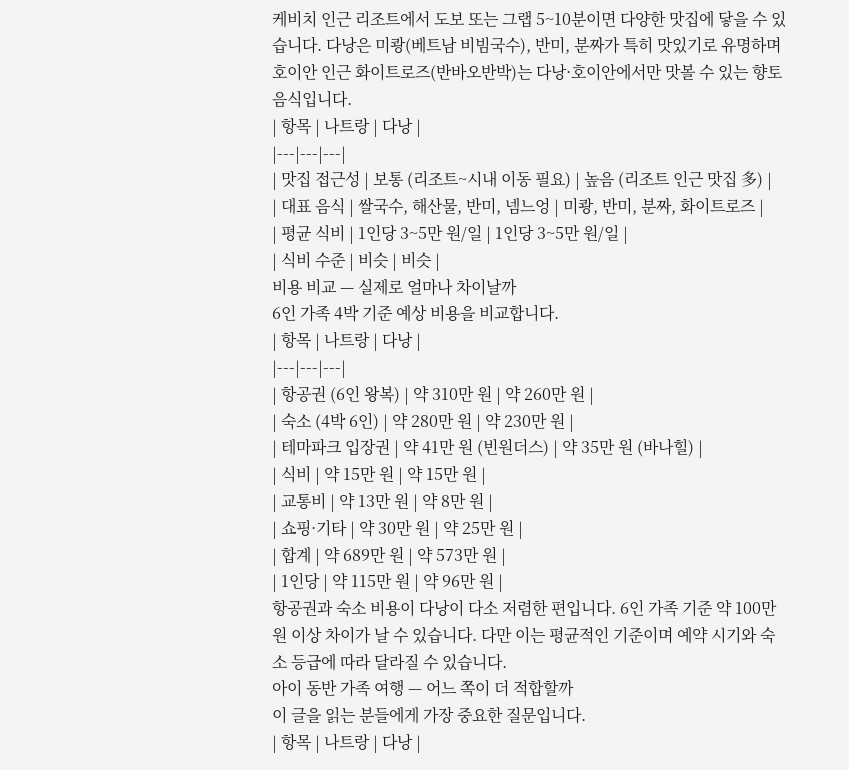케비치 인근 리조트에서 도보 또는 그랩 5~10분이면 다양한 맛집에 닿을 수 있습니다. 다낭은 미쾅(베트남 비빔국수), 반미, 분짜가 특히 맛있기로 유명하며 호이안 인근 화이트로즈(반바오반박)는 다낭·호이안에서만 맛볼 수 있는 향토 음식입니다.
| 항목 | 나트랑 | 다낭 |
|---|---|---|
| 맛집 접근성 | 보통 (리조트~시내 이동 필요) | 높음 (리조트 인근 맛집 多) |
| 대표 음식 | 쌀국수, 해산물, 반미, 넴느엉 | 미쾅, 반미, 분짜, 화이트로즈 |
| 평균 식비 | 1인당 3~5만 원/일 | 1인당 3~5만 원/일 |
| 식비 수준 | 비슷 | 비슷 |
비용 비교 — 실제로 얼마나 차이날까
6인 가족 4박 기준 예상 비용을 비교합니다.
| 항목 | 나트랑 | 다낭 |
|---|---|---|
| 항공권 (6인 왕복) | 약 310만 원 | 약 260만 원 |
| 숙소 (4박 6인) | 약 280만 원 | 약 230만 원 |
| 테마파크 입장권 | 약 41만 원 (빈원더스) | 약 35만 원 (바나힐) |
| 식비 | 약 15만 원 | 약 15만 원 |
| 교통비 | 약 13만 원 | 약 8만 원 |
| 쇼핑·기타 | 약 30만 원 | 약 25만 원 |
| 합계 | 약 689만 원 | 약 573만 원 |
| 1인당 | 약 115만 원 | 약 96만 원 |
항공권과 숙소 비용이 다낭이 다소 저렴한 편입니다. 6인 가족 기준 약 100만 원 이상 차이가 날 수 있습니다. 다만 이는 평균적인 기준이며 예약 시기와 숙소 등급에 따라 달라질 수 있습니다.
아이 동반 가족 여행 — 어느 쪽이 더 적합할까
이 글을 읽는 분들에게 가장 중요한 질문입니다.
| 항목 | 나트랑 | 다낭 |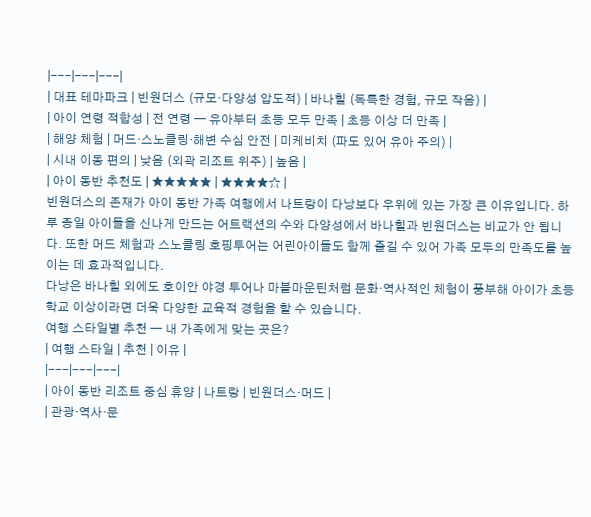|---|---|---|
| 대표 테마파크 | 빈원더스 (규모·다양성 압도적) | 바나힐 (독특한 경험, 규모 작음) |
| 아이 연령 적합성 | 전 연령 — 유아부터 초등 모두 만족 | 초등 이상 더 만족 |
| 해양 체험 | 머드·스노클링·해변 수심 안전 | 미케비치 (파도 있어 유아 주의) |
| 시내 이동 편의 | 낮음 (외곽 리조트 위주) | 높음 |
| 아이 동반 추천도 | ★★★★★ | ★★★★☆ |
빈원더스의 존재가 아이 동반 가족 여행에서 나트랑이 다낭보다 우위에 있는 가장 큰 이유입니다. 하루 종일 아이들을 신나게 만드는 어트랙션의 수와 다양성에서 바나힐과 빈원더스는 비교가 안 됩니다. 또한 머드 체험과 스노클링 호핑투어는 어린아이들도 함께 즐길 수 있어 가족 모두의 만족도를 높이는 데 효과적입니다.
다낭은 바나힐 외에도 호이안 야경 투어나 마블마운틴처럼 문화·역사적인 체험이 풍부해 아이가 초등학교 이상이라면 더욱 다양한 교육적 경험을 할 수 있습니다.
여행 스타일별 추천 — 내 가족에게 맞는 곳은?
| 여행 스타일 | 추천 | 이유 |
|---|---|---|
| 아이 동반 리조트 중심 휴양 | 나트랑 | 빈원더스·머드 |
| 관광·역사·문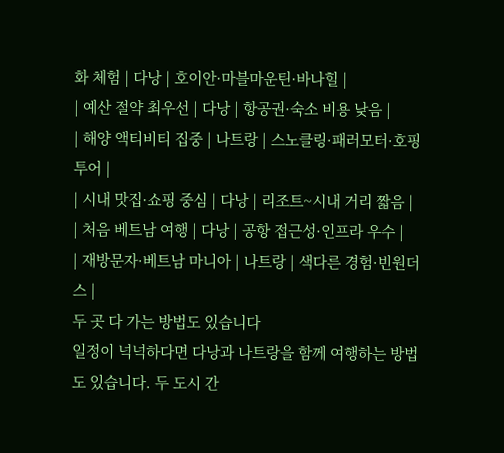화 체험 | 다낭 | 호이안·마블마운틴·바나힐 |
| 예산 절약 최우선 | 다낭 | 항공권·숙소 비용 낮음 |
| 해양 액티비티 집중 | 나트랑 | 스노클링·패러모터·호핑투어 |
| 시내 맛집·쇼핑 중심 | 다낭 | 리조트~시내 거리 짧음 |
| 처음 베트남 여행 | 다낭 | 공항 접근성·인프라 우수 |
| 재방문자·베트남 마니아 | 나트랑 | 색다른 경험·빈원더스 |
두 곳 다 가는 방법도 있습니다
일정이 넉넉하다면 다낭과 나트랑을 함께 여행하는 방법도 있습니다. 두 도시 간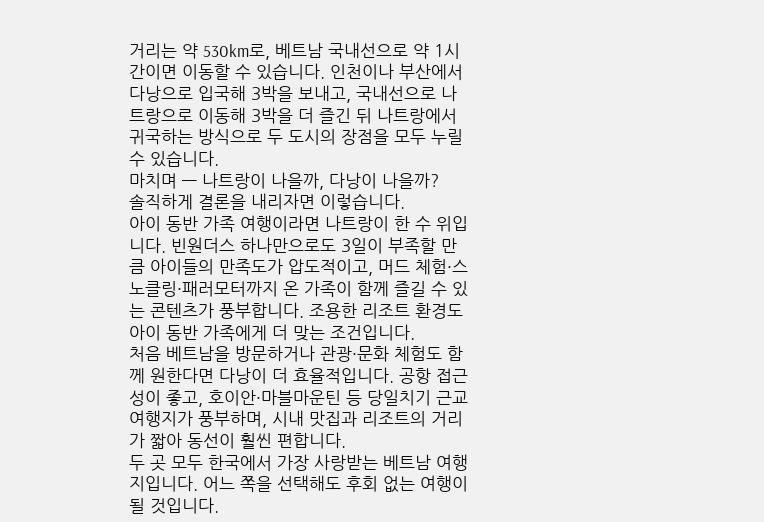거리는 약 530km로, 베트남 국내선으로 약 1시간이면 이동할 수 있습니다. 인천이나 부산에서 다낭으로 입국해 3박을 보내고, 국내선으로 나트랑으로 이동해 3박을 더 즐긴 뒤 나트랑에서 귀국하는 방식으로 두 도시의 장점을 모두 누릴 수 있습니다.
마치며 — 나트랑이 나을까, 다낭이 나을까?
솔직하게 결론을 내리자면 이렇습니다.
아이 동반 가족 여행이라면 나트랑이 한 수 위입니다. 빈원더스 하나만으로도 3일이 부족할 만큼 아이들의 만족도가 압도적이고, 머드 체험·스노클링·패러모터까지 온 가족이 함께 즐길 수 있는 콘텐츠가 풍부합니다. 조용한 리조트 환경도 아이 동반 가족에게 더 맞는 조건입니다.
처음 베트남을 방문하거나 관광·문화 체험도 함께 원한다면 다낭이 더 효율적입니다. 공항 접근성이 좋고, 호이안·마블마운틴 등 당일치기 근교 여행지가 풍부하며, 시내 맛집과 리조트의 거리가 짧아 동선이 훨씬 편합니다.
두 곳 모두 한국에서 가장 사랑받는 베트남 여행지입니다. 어느 쪽을 선택해도 후회 없는 여행이 될 것입니다.